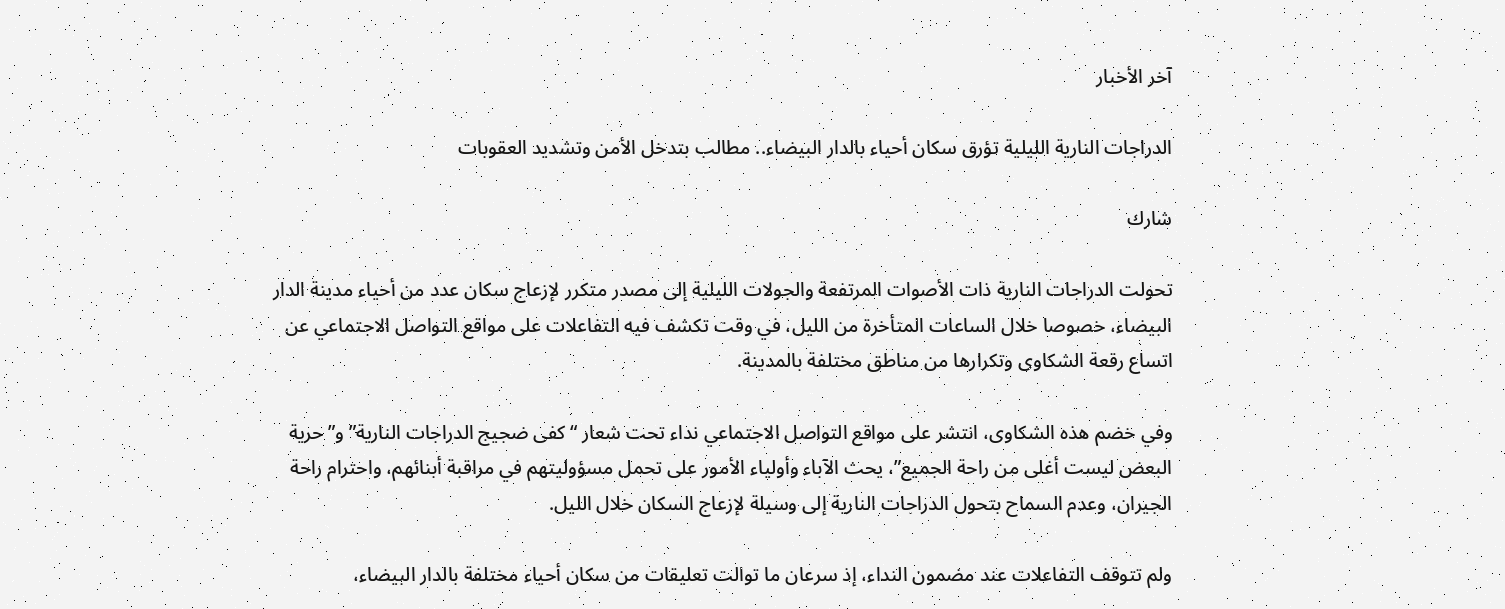آخر الأخبار

الدراجات النارية الليلية تؤرق سكان أحياء بالدار البيضاء.. مطالب بتدخل الأمن وتشديد العقوبات

شارك

تحولت الدراجات النارية ذات الأصوات المرتفعة والجولات الليلية إلى مصدر متكرر لإزعاج سكان عدد من أحياء مدينة الدار البيضاء، خصوصا خلال الساعات المتأخرة من الليل، في وقت تكشف فيه التفاعلات على مواقع التواصل الاجتماعي عن اتساع رقعة الشكاوى وتكرارها من مناطق مختلفة بالمدينة.

وفي خضم هذه الشكاوى، انتشر على مواقع التواصل الاجتماعي نداء تحت شعار “كفى ضجيج الدراجات النارية” و”حرية البعض ليست أغلى من راحة الجميع”، يحث الآباء وأولياء الأمور على تحمل مسؤوليتهم في مراقبة أبنائهم، واحترام راحة الجيران، وعدم السماح بتحول الدراجات النارية إلى وسيلة لإزعاج السكان خلال الليل.

ولم تتوقف التفاعلات عند مضمون النداء، إذ سرعان ما توالت تعليقات من سكان أحياء مختلفة بالدار البيضاء،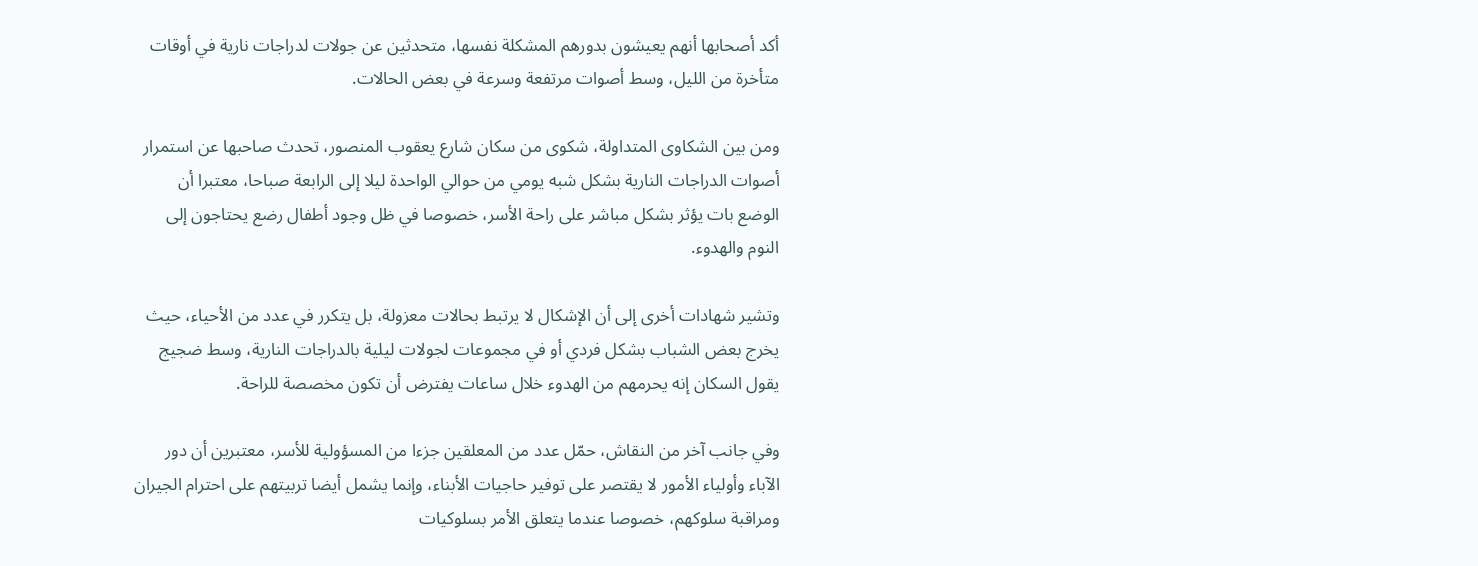أكد أصحابها أنهم يعيشون بدورهم المشكلة نفسها، متحدثين عن جولات لدراجات نارية في أوقات متأخرة من الليل، وسط أصوات مرتفعة وسرعة في بعض الحالات.

ومن بين الشكاوى المتداولة، شكوى من سكان شارع يعقوب المنصور، تحدث صاحبها عن استمرار أصوات الدراجات النارية بشكل شبه يومي من حوالي الواحدة ليلا إلى الرابعة صباحا، معتبرا أن الوضع بات يؤثر بشكل مباشر على راحة الأسر، خصوصا في ظل وجود أطفال رضع يحتاجون إلى النوم والهدوء.

وتشير شهادات أخرى إلى أن الإشكال لا يرتبط بحالات معزولة، بل يتكرر في عدد من الأحياء، حيث يخرج بعض الشباب بشكل فردي أو في مجموعات لجولات ليلية بالدراجات النارية، وسط ضجيج يقول السكان إنه يحرمهم من الهدوء خلال ساعات يفترض أن تكون مخصصة للراحة.

وفي جانب آخر من النقاش، حمّل عدد من المعلقين جزءا من المسؤولية للأسر، معتبرين أن دور الآباء وأولياء الأمور لا يقتصر على توفير حاجيات الأبناء، وإنما يشمل أيضا تربيتهم على احترام الجيران ومراقبة سلوكهم، خصوصا عندما يتعلق الأمر بسلوكيات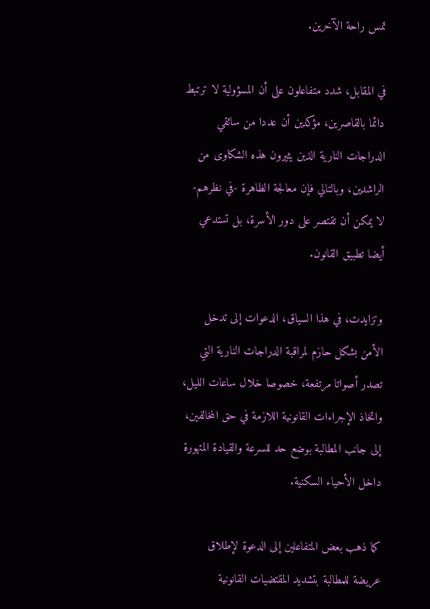تمس راحة الآخرين.

في المقابل، شدد متفاعلون على أن المسؤولية لا ترتبط دائما بالقاصرين، مؤكدين أن عددا من سائقي الدراجات النارية الذين يثيرون هذه الشكاوى من الراشدين، وبالتالي فإن معالجة الظاهرة -في نظرهم- لا يمكن أن تقتصر على دور الأسرة، بل تستدعي أيضا تطبيق القانون.

وتزايدت، في هذا السياق، الدعوات إلى تدخل الأمن بشكل حازم لمراقبة الدراجات النارية التي تصدر أصواتا مرتفعة، خصوصا خلال ساعات الليل، واتخاذ الإجراءات القانونية اللازمة في حق المخالفين، إلى جانب المطالبة بوضع حد للسرعة والقيادة المتهورة داخل الأحياء السكنية.

كما ذهب بعض المتفاعلين إلى الدعوة لإطلاق عريضة للمطالبة بتشديد المقتضيات القانونية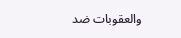والعقوبات ضد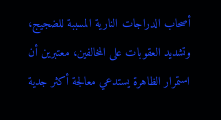أصحاب الدراجات النارية المسببة للضجيج، وتشديد العقوبات على المخالفين، معتبرين أن استمرار الظاهرة يستدعي معالجة أكثر جدية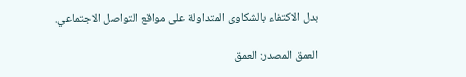بدل الاكتفاء بالشكاوى المتداولة على مواقع التواصل الاجتماعي.

العمق المصدر: العمق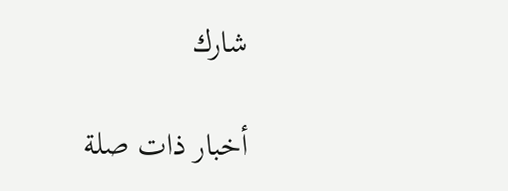شارك

أخبار ذات صلة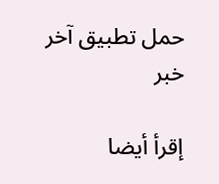حمل تطبيق آخر خبر

إقرأ أيضا